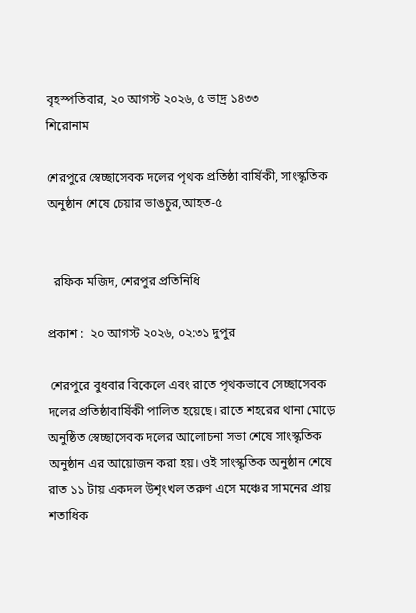বৃহস্পতিবার, ২০ আগস্ট ২০২৬, ৫ ভাদ্র ১৪৩৩
শিরোনাম

শেরপুরে স্বেচ্ছাসেবক দলের পৃথক প্রতিষ্ঠা বার্ষিকী, সাংস্কৃতিক অনুষ্ঠান শেষে চেয়ার ভাঙচুর,আহত-৫


  রফিক মজিদ, শেরপুর প্রতিনিধি

প্রকাশ :  ২০ আগস্ট ২০২৬, ০২:৩১ দুপুর

 শেরপুরে বুধবার বিকেলে এবং রাতে পৃথকভাবে সেচ্ছাসেবক দলের প্রতিষ্ঠাবার্ষিকী পালিত হয়েছে। রাতে শহরের থানা মোড়ে অনুষ্ঠিত স্বেচ্ছাসেবক দলের আলোচনা সভা শেষে সাংস্কৃতিক অনুষ্ঠান এর আয়োজন করা হয়। ওই সাংস্কৃতিক অনুষ্ঠান শেষে রাত ১১ টায় একদল উশৃংখল তরুণ এসে মঞ্চের সামনের প্রায় শতাধিক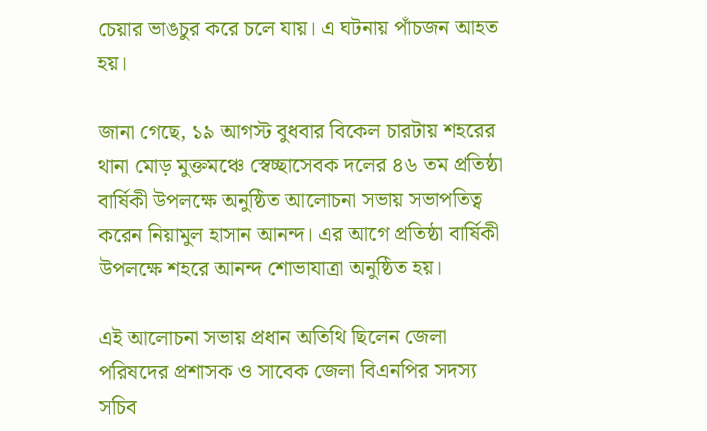চেয়ার ভাঙচুর করে চলে যায়। এ ঘটনায় পাঁচজন আহত হয়।

জানা গেছে, ১৯ আগস্ট বুধবার বিকেল চারটায় শহরের থানা মোড় মুক্তমঞ্চে স্বেচ্ছাসেবক দলের ৪৬ তম প্রতিষ্ঠা বার্ষিকী উপলক্ষে অনুষ্ঠিত আলোচনা সভায় সভাপতিত্ব করেন নিয়ামুল হাসান আনন্দ। এর আগে প্রতিষ্ঠা বার্ষিকী উপলক্ষে শহরে আনন্দ শোভাযাত্রা অনুষ্ঠিত হয়।

এই আলোচনা সভায় প্রধান অতিথি ছিলেন জেলা পরিষদের প্রশাসক ও সাবেক জেলা বিএনপির সদস্য সচিব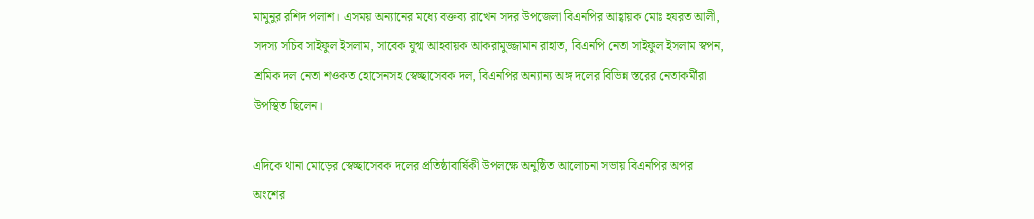মামুনুর রশিদ পলাশ। এসময় অন্যানের মধ্যে বক্তব্য রাখেন সদর উপজেলা বিএনপির আহ্বায়ক মোঃ হযরত আলী, সদস্য সচিব সাইফুল ইসলাম, সাবেক যুগ্ম আহবায়ক আকরামুজ্জামান রাহাত, বিএনপি নেতা সাইফুল ইসলাম স্বপন, শ্রমিক দল নেতা শওকত হোসেনসহ স্বেচ্ছাসেবক দল, বিএনপির অন্যান্য অঙ্গ দলের বিভিন্ন স্তরের নেতাকর্মীরা উপস্থিত ছিলেন।

এদিকে থানা মোড়ের স্বেচ্ছাসেবক দলের প্রতিষ্ঠাবার্ষিকী উপলক্ষে অনুষ্ঠিত আলোচনা সভায় বিএনপির অপর অংশের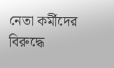নেতা কর্মীদের বিরুদ্ধে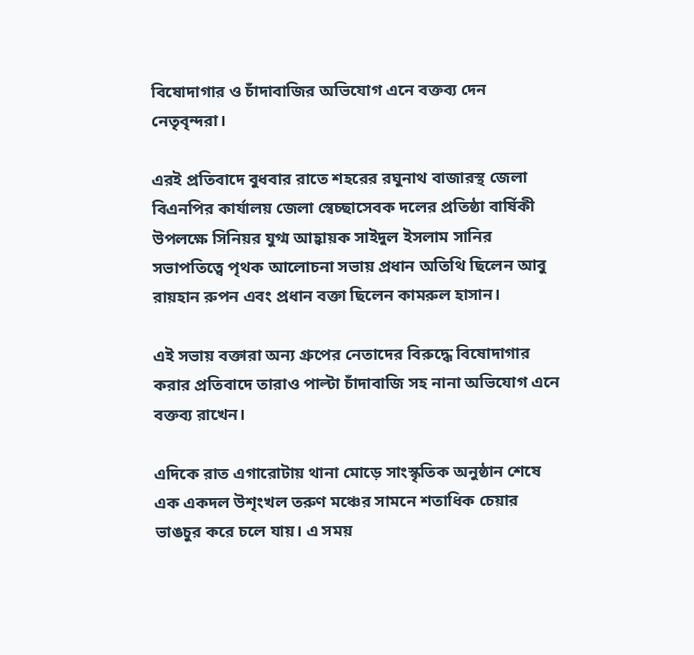বিষোদাগার ও চাঁদাবাজির অভিযোগ এনে বক্তব্য দেন নেতৃবৃন্দরা।

এরই প্রতিবাদে বুধবার রাতে শহরের রঘুনাথ বাজারস্থ জেলা বিএনপির কার্যালয় জেলা স্বেচ্ছাসেবক দলের প্রতিষ্ঠা বার্ষিকী উপলক্ষে সিনিয়র যুগ্ম আহ্বায়ক সাইদুল ইসলাম সানির সভাপতিত্বে পৃথক আলোচনা সভায় প্রধান অতিথি ছিলেন আবু রায়হান রুপন এবং প্রধান বক্তা ছিলেন কামরুল হাসান।

এই সভায় বক্তারা অন্য গ্রুপের নেতাদের বিরুদ্ধে বিষোদাগার করার প্রতিবাদে তারাও পাল্টা চাঁদাবাজি সহ নানা অভিযোগ এনে বক্তব্য রাখেন।

এদিকে রাত এগারোটায় থানা মোড়ে সাংস্কৃতিক অনুষ্ঠান শেষে এক একদল উশৃংখল তরুণ মঞ্চের সামনে শতাধিক চেয়ার ভাঙচুর করে চলে যায়। এ সময়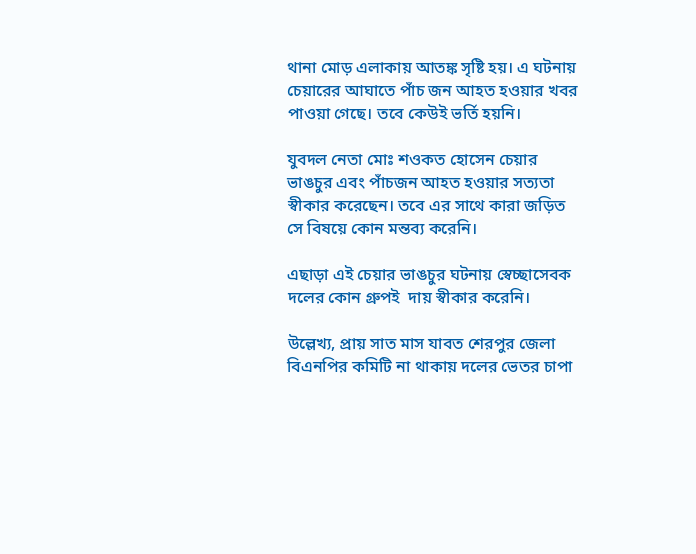থানা মোড় এলাকায় আতঙ্ক সৃষ্টি হয়। এ ঘটনায় চেয়ারের আঘাতে পাঁচ জন আহত হওয়ার খবর পাওয়া গেছে। তবে কেউই ভর্তি হয়নি।

যুবদল নেতা মোঃ শওকত হোসেন চেয়ার ভাঙচুর এবং পাঁচজন আহত হওয়ার সত্যতা স্বীকার করেছেন। তবে এর সাথে কারা জড়িত সে বিষয়ে কোন মন্তব্য করেনি।

এছাড়া এই চেয়ার ভাঙচুর ঘটনায় স্বেচ্ছাসেবক দলের কোন গ্রুপই  দায় স্বীকার করেনি।

উল্লেখ্য, প্রায় সাত মাস যাবত শেরপুর জেলা বিএনপির কমিটি না থাকায় দলের ভেতর চাপা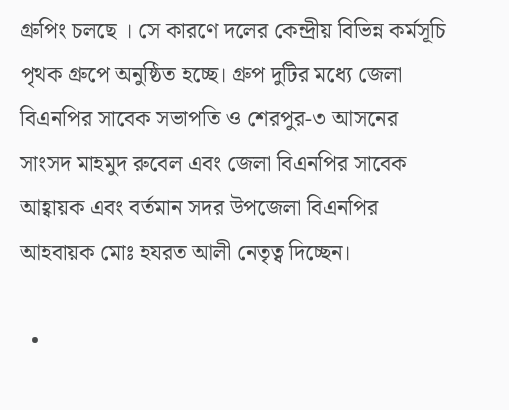গ্রুপিং চলছে । সে কারণে দলের কেন্দ্রীয় বিভিন্ন কর্মসূচি পৃথক গ্রুপে অনুষ্ঠিত হচ্ছে। গ্রুপ দুটির মধ্যে জেলা বিএনপির সাবেক সভাপতি ও শেরপুর-৩ আসনের সাংসদ মাহমুদ রুবেল এবং জেলা বিএনপির সাবেক আহ্বায়ক এবং বর্তমান সদর উপজেলা বিএনপির আহবায়ক মোঃ হযরত আলী নেতৃত্ব দিচ্ছেন।

  •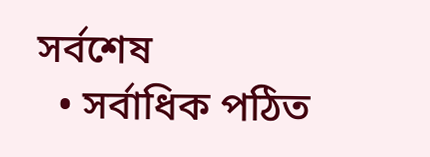সর্বশেষ
  • সর্বাধিক পঠিত